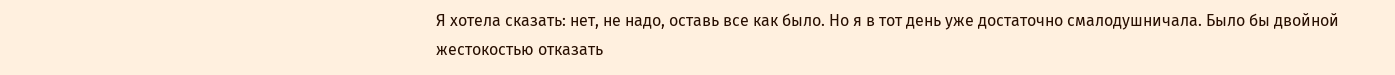Я хотела сказать: нет, не надо, оставь все как было. Но я в тот день уже достаточно смалодушничала. Было бы двойной жестокостью отказать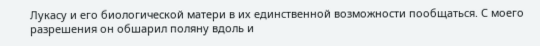Лукасу и его биологической матери в их единственной возможности пообщаться. С моего разрешения он обшарил поляну вдоль и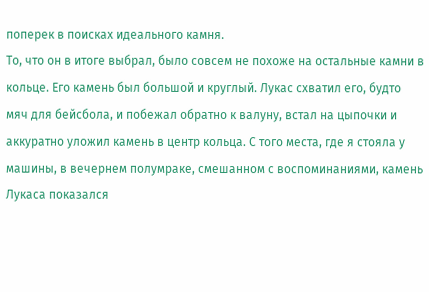поперек в поисках идеального камня.
То, что он в итоге выбрал, было совсем не похоже на остальные камни в кольце. Его камень был большой и круглый. Лукас схватил его, будто мяч для бейсбола, и побежал обратно к валуну, встал на цыпочки и аккуратно уложил камень в центр кольца. С того места, где я стояла у машины, в вечернем полумраке, смешанном с воспоминаниями, камень Лукаса показался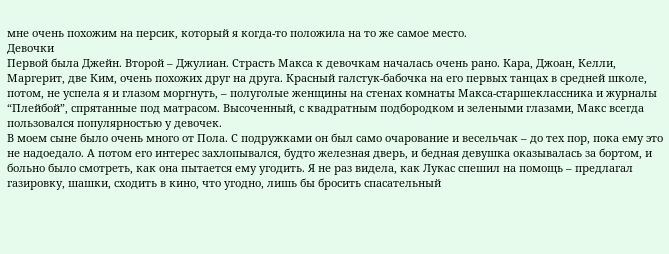мне очень похожим на персик, который я когда‐то положила на то же самое место.
Девочки
Первой была Джейн. Второй – Джулиан. Страсть Макса к девочкам началась очень рано. Кара, Джоан, Келли, Маргерит, две Ким, очень похожих друг на друга. Красный галстук-бабочка на его первых танцах в средней школе, потом, не успела я и глазом моргнуть, – полуголые женщины на стенах комнаты Макса-старшеклассника и журналы “Плейбой”, спрятанные под матрасом. Высоченный, с квадратным подбородком и зелеными глазами, Макс всегда пользовался популярностью у девочек.
В моем сыне было очень много от Пола. С подружками он был само очарование и весельчак – до тех пор, пока ему это не надоедало. А потом его интерес захлопывался, будто железная дверь, и бедная девушка оказывалась за бортом, и больно было смотреть, как она пытается ему угодить. Я не раз видела, как Лукас спешил на помощь – предлагал газировку, шашки, сходить в кино, что угодно, лишь бы бросить спасательный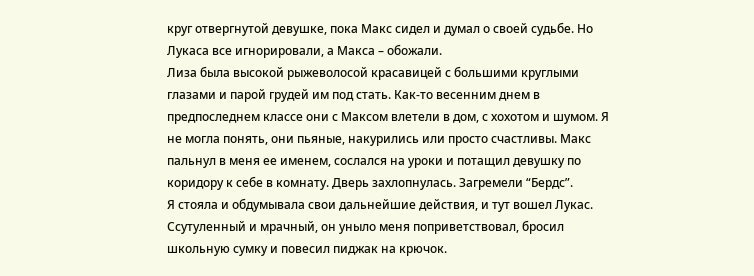круг отвергнутой девушке, пока Макс сидел и думал о своей судьбе. Но Лукаса все игнорировали, а Макса – обожали.
Лиза была высокой рыжеволосой красавицей с большими круглыми глазами и парой грудей им под стать. Как‐то весенним днем в предпоследнем классе они с Максом влетели в дом, с хохотом и шумом. Я не могла понять, они пьяные, накурились или просто счастливы. Макс пальнул в меня ее именем, сослался на уроки и потащил девушку по коридору к себе в комнату. Дверь захлопнулась. Загремели “Бердс”.
Я стояла и обдумывала свои дальнейшие действия, и тут вошел Лукас. Ссутуленный и мрачный, он уныло меня поприветствовал, бросил школьную сумку и повесил пиджак на крючок.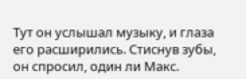Тут он услышал музыку, и глаза его расширились. Стиснув зубы, он спросил, один ли Макс.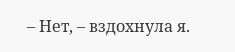– Нет, – вздохнула я.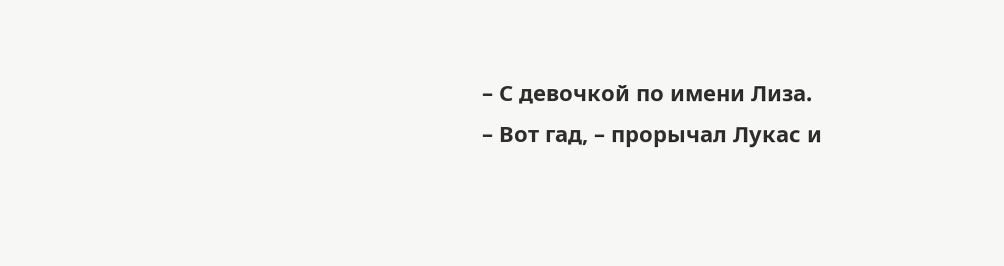– С девочкой по имени Лиза.
– Вот гад, – прорычал Лукас и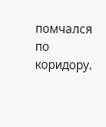помчался по коридору.